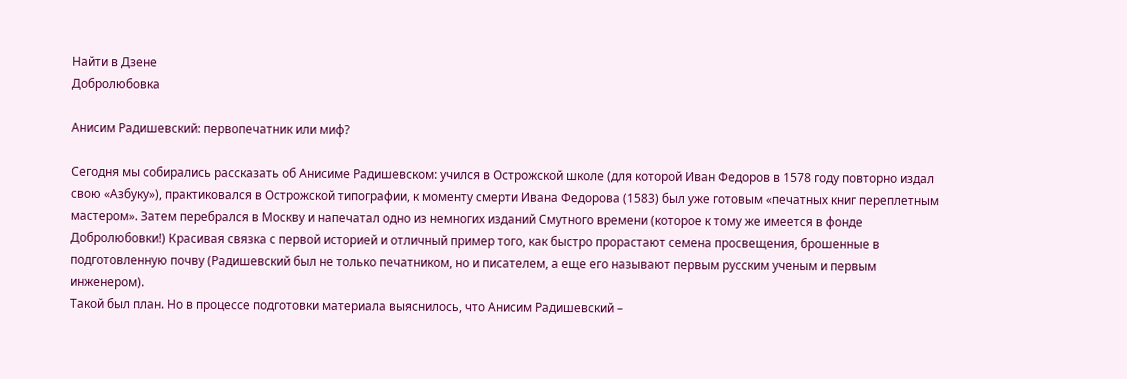Найти в Дзене
Добролюбовка

Анисим Радишевский: первопечатник или миф?

Сегодня мы собирались рассказать об Анисиме Радишевском: учился в Острожской школе (для которой Иван Федоров в 1578 году повторно издал свою «Азбуку»), практиковался в Острожской типографии, к моменту смерти Ивана Федорова (1583) был уже готовым «печатных книг переплетным мастером». Затем перебрался в Москву и напечатал одно из немногих изданий Смутного времени (которое к тому же имеется в фонде Добролюбовки!) Красивая связка с первой историей и отличный пример того, как быстро прорастают семена просвещения, брошенные в подготовленную почву (Радишевский был не только печатником, но и писателем, а еще его называют первым русским ученым и первым инженером).
Такой был план. Но в процессе подготовки материала выяснилось, что Анисим Радишевский –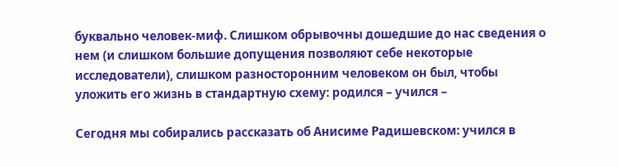буквально человек-миф. Слишком обрывочны дошедшие до нас сведения о нем (и слишком большие допущения позволяют себе некоторые исследователи), слишком разносторонним человеком он был, чтобы уложить его жизнь в стандартную схему: родился – учился –

Сегодня мы собирались рассказать об Анисиме Радишевском: учился в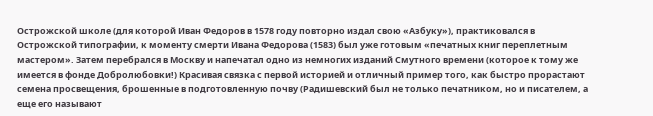Острожской школе (для которой Иван Федоров в 1578 году повторно издал свою «Азбуку»), практиковался в Острожской типографии, к моменту смерти Ивана Федорова (1583) был уже готовым «печатных книг переплетным мастером». Затем перебрался в Москву и напечатал одно из немногих изданий Смутного времени (которое к тому же имеется в фонде Добролюбовки!) Красивая связка с первой историей и отличный пример того, как быстро прорастают семена просвещения, брошенные в подготовленную почву (Радишевский был не только печатником, но и писателем, а еще его называют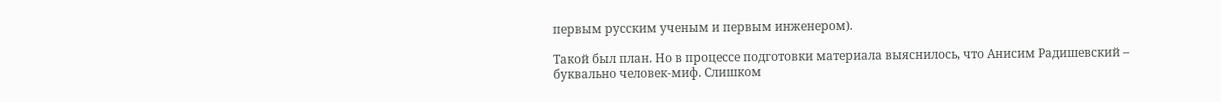первым русским ученым и первым инженером).

Такой был план. Но в процессе подготовки материала выяснилось, что Анисим Радишевский – буквально человек-миф. Слишком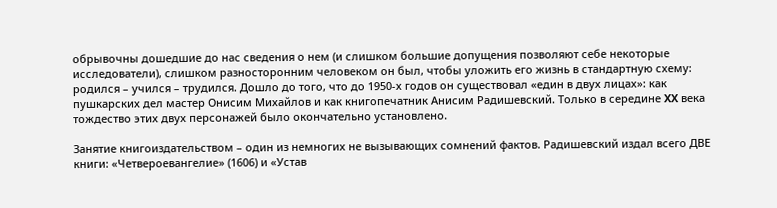обрывочны дошедшие до нас сведения о нем (и слишком большие допущения позволяют себе некоторые исследователи), слишком разносторонним человеком он был, чтобы уложить его жизнь в стандартную схему: родился – учился – трудился. Дошло до того, что до 1950-х годов он существовал «един в двух лицах»: как пушкарских дел мастер Онисим Михайлов и как книгопечатник Анисим Радишевский. Только в середине XX века тождество этих двух персонажей было окончательно установлено.

Занятие книгоиздательством – один из немногих не вызывающих сомнений фактов. Радишевский издал всего ДВЕ книги: «Четвероевангелие» (1606) и «Устав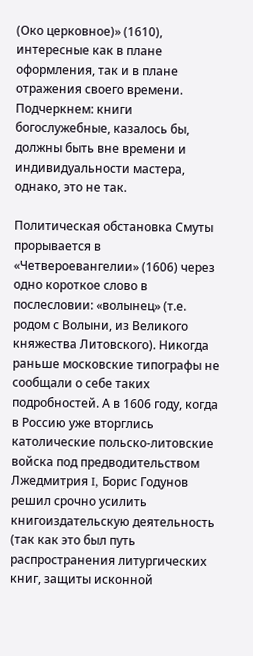(Око церковное)» (1610), интересные как в плане оформления, так и в плане отражения своего времени. Подчеркнем: книги богослужебные, казалось бы, должны быть вне времени и индивидуальности мастера, однако, это не так.

Политическая обстановка Смуты прорывается в «Четвероевангелии» (1606) через одно короткое слово в послесловии: «волынец» (т.е. родом с Волыни, из Великого княжества Литовского). Никогда раньше московские типографы не сообщали о себе таких подробностей. А в 1606 году, когда в Россию уже вторглись католические польско-литовские войска под предводительством Лжедмитрия I, Борис Годунов решил срочно усилить книгоиздательскую деятельность (так как это был путь распространения литургических книг, защиты исконной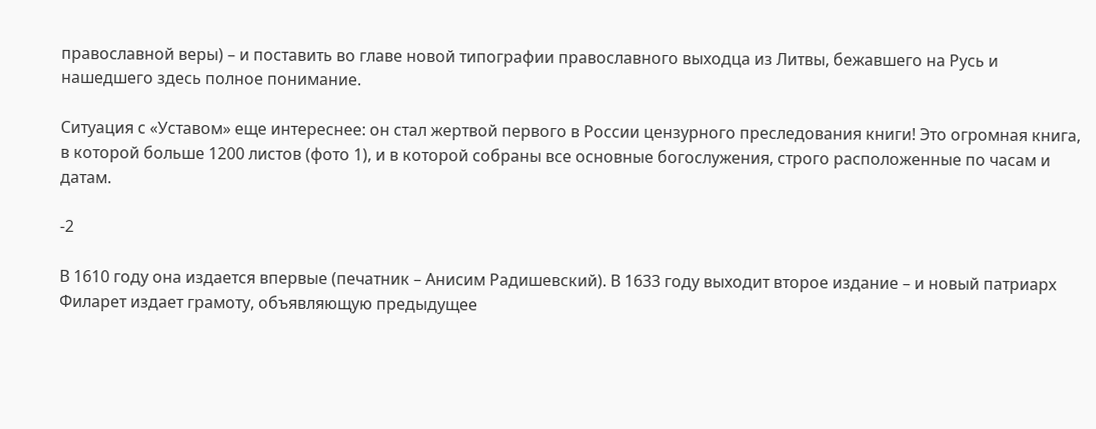православной веры) – и поставить во главе новой типографии православного выходца из Литвы, бежавшего на Русь и нашедшего здесь полное понимание.

Ситуация с «Уставом» еще интереснее: он стал жертвой первого в России цензурного преследования книги! Это огромная книга, в которой больше 1200 листов (фото 1), и в которой собраны все основные богослужения, строго расположенные по часам и датам.

-2

В 1610 году она издается впервые (печатник – Анисим Радишевский). В 1633 году выходит второе издание – и новый патриарх Филарет издает грамоту, объявляющую предыдущее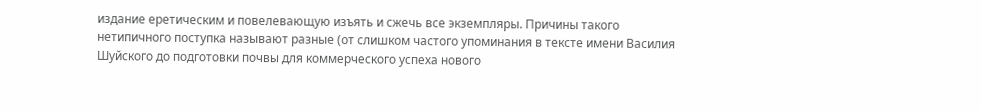издание еретическим и повелевающую изъять и сжечь все экземпляры. Причины такого нетипичного поступка называют разные (от слишком частого упоминания в тексте имени Василия Шуйского до подготовки почвы для коммерческого успеха нового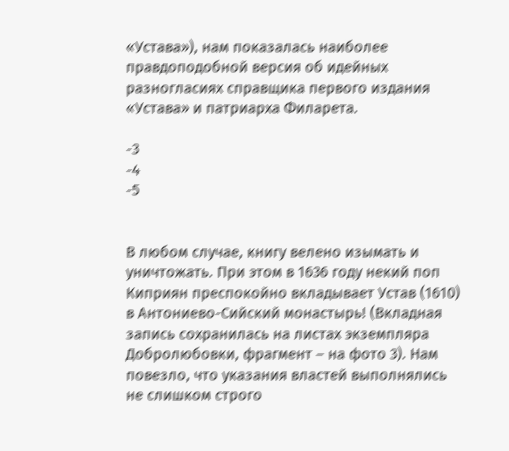«Устава»), нам показалась наиболее правдоподобной версия об идейных разногласиях справщика первого издания «Устава» и патриарха Филарета.

-3
-4
-5


В любом случае, книгу велено изымать и уничтожать. При этом в 1636 году некий поп Киприян преспокойно вкладывает Устав (1610) в Антониево-Сийский монастырь! (Вкладная запись сохранилась на листах экземпляра Добролюбовки, фрагмент – на фото 3). Нам повезло, что указания властей выполнялись не слишком строго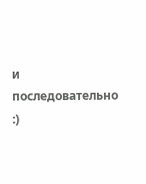и последовательно :)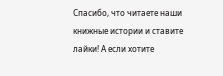Спасибо, что читаете наши книжные истории и ставите лайки! А если хотите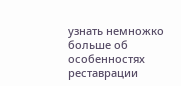узнать немножко больше об особенностях реставрации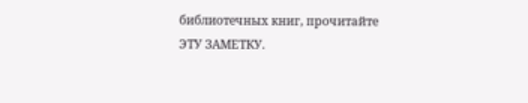библиотечных книг, прочитайте ЭТУ ЗАМЕТКУ.